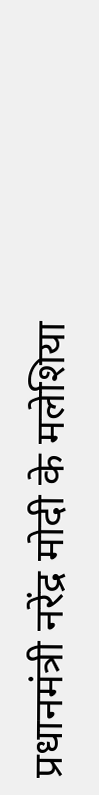प्रधानमंत्री नरेंद्र मोदी के मलेशिया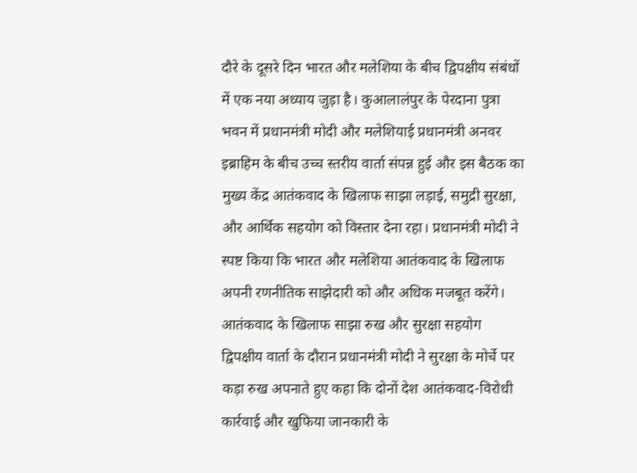दौरे के दूसरे दिन भारत और मलेशिया के बीच द्विपक्षीय संबंधों में एक नया अध्याय जुड़ा है। कुआलालंपुर के पेरदाना पुत्रा भवन में प्रधानमंत्री मोदी और मलेशियाई प्रधानमंत्री अनवर इब्राहिम के बीच उच्च स्तरीय वार्ता संपन्न हुई और इस बैठक का मुख्य केंद्र आतंकवाद के खिलाफ साझा लड़ाई, समुद्री सुरक्षा, और आर्थिक सहयोग को विस्तार देना रहा। प्रधानमंत्री मोदी ने स्पष्ट किया कि भारत और मलेशिया आतंकवाद के खिलाफ अपनी रणनीतिक साझेदारी को और अधिक मजबूत करेंगे।
आतंकवाद के खिलाफ साझा रुख और सुरक्षा सहयोग
द्विपक्षीय वार्ता के दौरान प्रधानमंत्री मोदी ने सुरक्षा के मोर्चे पर कड़ा रुख अपनाते हुए कहा कि दोनों देश आतंकवाद-विरोधी कार्रवाई और खुफिया जानकारी के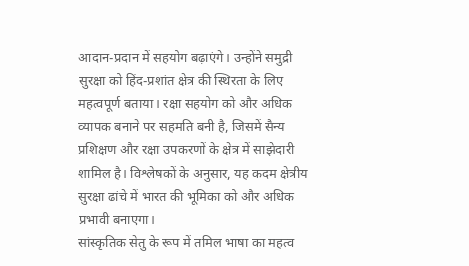आदान-प्रदान में सहयोग बढ़ाएंगे। उन्होंने समुद्री सुरक्षा को हिंद-प्रशांत क्षेत्र की स्थिरता के लिए महत्वपूर्ण बताया। रक्षा सहयोग को और अधिक व्यापक बनाने पर सहमति बनी है, जिसमें सैन्य प्रशिक्षण और रक्षा उपकरणों के क्षेत्र में साझेदारी शामिल है। विश्लेषकों के अनुसार, यह कदम क्षेत्रीय सुरक्षा ढांचे में भारत की भूमिका को और अधिक प्रभावी बनाएगा।
सांस्कृतिक सेतु के रूप में तमिल भाषा का महत्व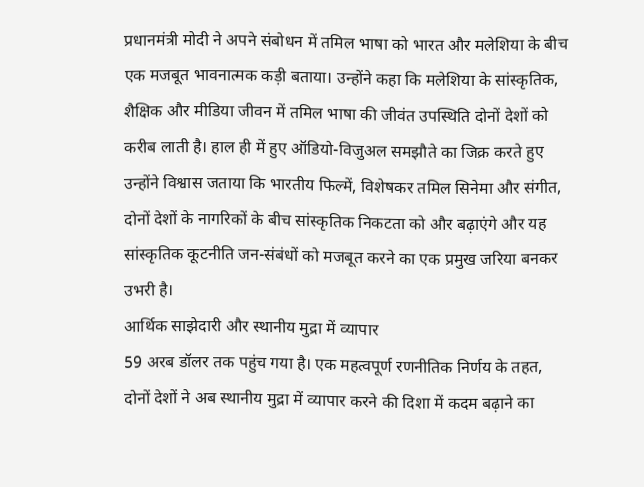प्रधानमंत्री मोदी ने अपने संबोधन में तमिल भाषा को भारत और मलेशिया के बीच एक मजबूत भावनात्मक कड़ी बताया। उन्होंने कहा कि मलेशिया के सांस्कृतिक, शैक्षिक और मीडिया जीवन में तमिल भाषा की जीवंत उपस्थिति दोनों देशों को करीब लाती है। हाल ही में हुए ऑडियो-विजुअल समझौते का जिक्र करते हुए उन्होंने विश्वास जताया कि भारतीय फिल्में, विशेषकर तमिल सिनेमा और संगीत, दोनों देशों के नागरिकों के बीच सांस्कृतिक निकटता को और बढ़ाएंगे और यह सांस्कृतिक कूटनीति जन-संबंधों को मजबूत करने का एक प्रमुख जरिया बनकर उभरी है।
आर्थिक साझेदारी और स्थानीय मुद्रा में व्यापार
59 अरब डॉलर तक पहुंच गया है। एक महत्वपूर्ण रणनीतिक निर्णय के तहत, दोनों देशों ने अब स्थानीय मुद्रा में व्यापार करने की दिशा में कदम बढ़ाने का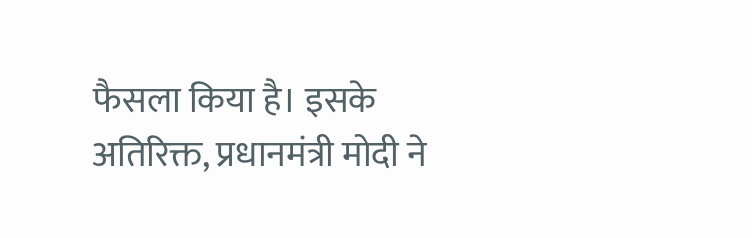फैसला किया है। इसके अतिरिक्त, प्रधानमंत्री मोदी ने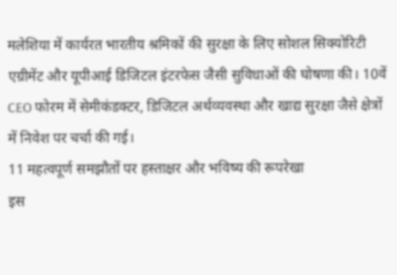मलेशिया में कार्यरत भारतीय श्रमिकों की सुरक्षा के लिए सोशल सिक्योरिटी एग्रीमेंट और यूपीआई डिजिटल इंटरफेस जैसी सुविधाओं की घोषणा की। 10वें CEO फोरम में सेमीकंडक्टर, डिजिटल अर्थव्यवस्था और खाद्य सुरक्षा जैसे क्षेत्रों में निवेश पर चर्चा की गई।
11 महत्वपूर्ण समझौतों पर हस्ताक्षर और भविष्य की रूपरेखा
इस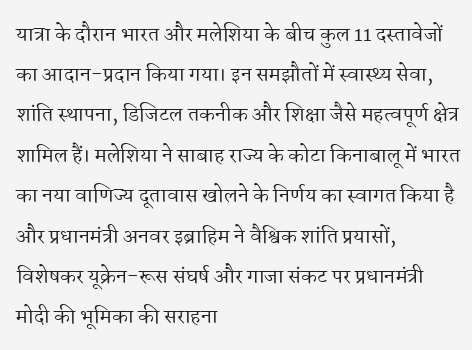यात्रा के दौरान भारत और मलेशिया के बीच कुल 11 दस्तावेजों का आदान-प्रदान किया गया। इन समझौतों में स्वास्थ्य सेवा, शांति स्थापना, डिजिटल तकनीक और शिक्षा जैसे महत्वपूर्ण क्षेत्र शामिल हैं। मलेशिया ने साबाह राज्य के कोटा किनाबालू में भारत का नया वाणिज्य दूतावास खोलने के निर्णय का स्वागत किया है और प्रधानमंत्री अनवर इब्राहिम ने वैश्विक शांति प्रयासों, विशेषकर यूक्रेन-रूस संघर्ष और गाजा संकट पर प्रधानमंत्री मोदी की भूमिका की सराहना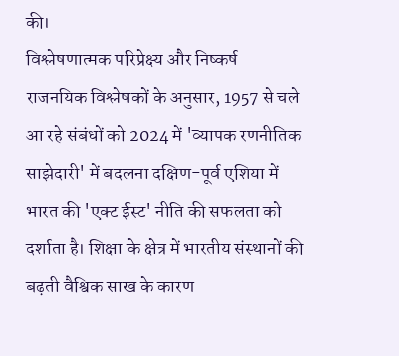की।
विश्लेषणात्मक परिप्रेक्ष्य और निष्कर्ष
राजनयिक विश्लेषकों के अनुसार, 1957 से चले आ रहे संबंधों को 2024 में 'व्यापक रणनीतिक साझेदारी' में बदलना दक्षिण-पूर्व एशिया में भारत की 'एक्ट ईस्ट' नीति की सफलता को दर्शाता है। शिक्षा के क्षेत्र में भारतीय संस्थानों की बढ़ती वैश्विक साख के कारण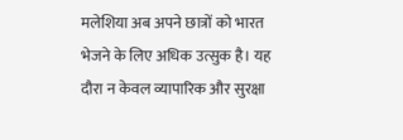मलेशिया अब अपने छात्रों को भारत भेजने के लिए अधिक उत्सुक है। यह दौरा न केवल व्यापारिक और सुरक्षा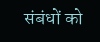संबंधों को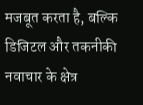मजबूत करता है, बल्कि डिजिटल और तकनीकी नवाचार के क्षेत्र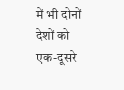में भी दोनों देशों को एक-दूसरे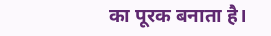का पूरक बनाता है।